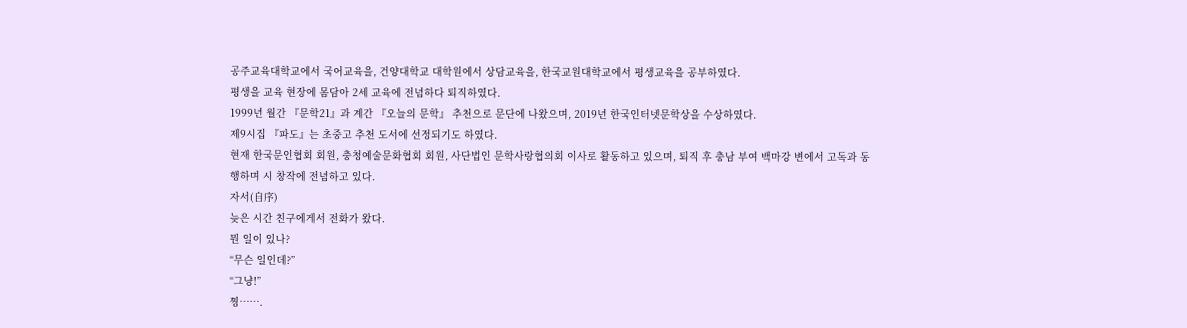공주교육대학교에서 국어교육을, 건양대학교 대학원에서 상담교육을, 한국교원대학교에서 평생교육을 공부하였다.
평생을 교육 현장에 몸담아 2세 교육에 전념하다 퇴직하였다.
1999년 월간 『문학21』과 계간 『오늘의 문학』 추천으로 문단에 나왔으며, 2019년 한국인터넷문학상을 수상하였다.
제9시집 『파도』는 초중고 추천 도서에 선정되기도 하였다.
현재 한국문인협회 회원, 충청예술문화협회 회원, 사단법인 문학사랑협의회 이사로 활동하고 있으며, 퇴직 후 충남 부여 백마강 변에서 고독과 동행하며 시 창작에 전념하고 있다.
자서(自序)
늦은 시간 친구에게서 전화가 왔다.
뭔 일이 있나?
“무슨 일인데?”
“그냥!”
찡…….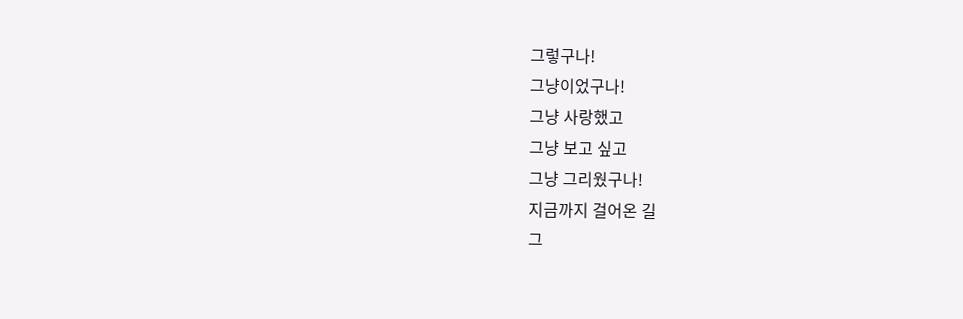그렇구나!
그냥이었구나!
그냥 사랑했고
그냥 보고 싶고
그냥 그리웠구나!
지금까지 걸어온 길
그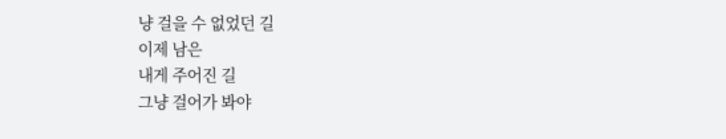냥 걸을 수 없었던 길
이제 남은
내게 주어진 길
그냥 걸어가 봐야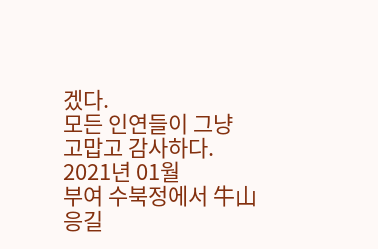겠다.
모든 인연들이 그냥
고맙고 감사하다.
2021년 01월
부여 수북정에서 牛山 응길